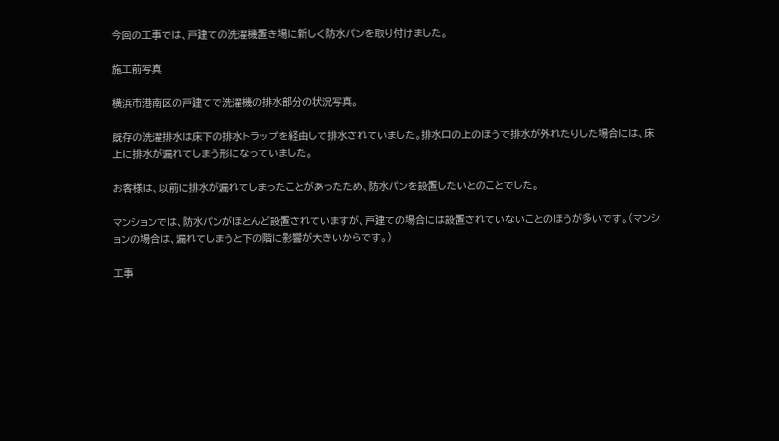今回の工事では、戸建ての洗濯機置き場に新しく防水パンを取り付けました。

施工前写真

横浜市港南区の戸建てで洗濯機の排水部分の状況写真。

既存の洗濯排水は床下の排水トラップを経由して排水されていました。排水口の上のほうで排水が外れたりした場合には、床上に排水が漏れてしまう形になっていました。

お客様は、以前に排水が漏れてしまったことがあったため、防水パンを設置したいとのことでした。

マンションでは、防水パンがほとんど設置されていますが、戸建ての場合には設置されていないことのほうが多いです。(マンションの場合は、漏れてしまうと下の階に影響が大きいからです。)

工事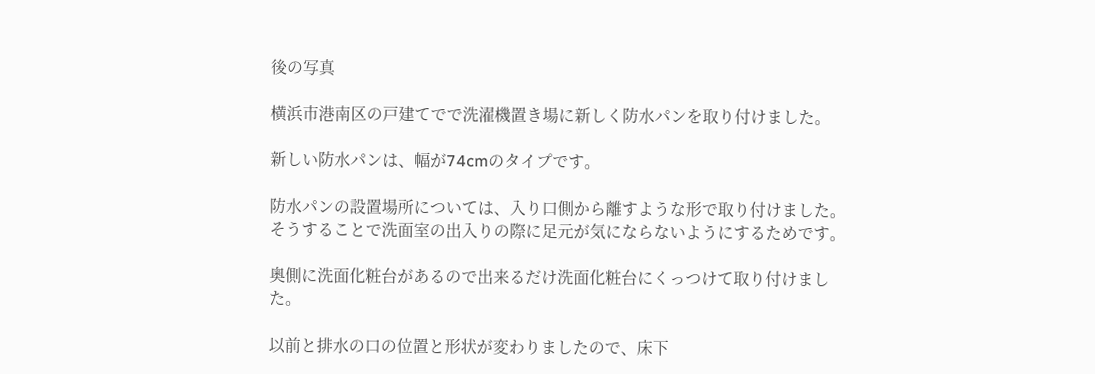後の写真

横浜市港南区の戸建てでで洗濯機置き場に新しく防水パンを取り付けました。

新しい防水パンは、幅が74cmのタイプです。

防水パンの設置場所については、入り口側から離すような形で取り付けました。そうすることで洗面室の出入りの際に足元が気にならないようにするためです。

奥側に洗面化粧台があるので出来るだけ洗面化粧台にくっつけて取り付けました。

以前と排水の口の位置と形状が変わりましたので、床下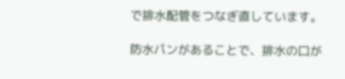で排水配管をつなぎ直しています。

防水パンがあることで、排水の口が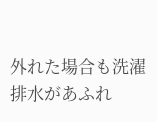外れた場合も洗濯排水があふれ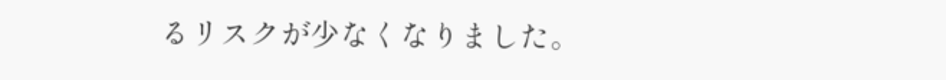るリスクが少なくなりました。